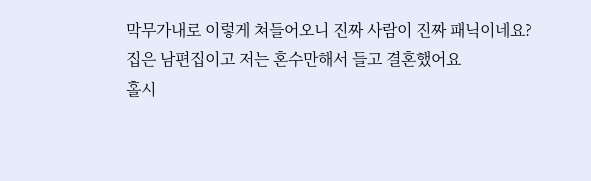막무가내로 이렇게 쳐들어오니 진짜 사람이 진짜 패닉이네요?
집은 남편집이고 저는 혼수만해서 들고 결혼했어요
홀시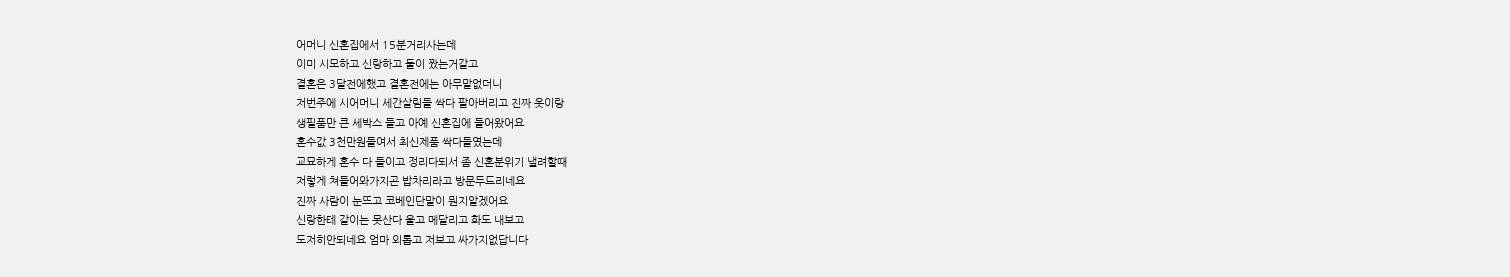어머니 신혼집에서 15분거리사는데
이미 시모하고 신랑하고 둘이 짰는거같고
결혼은 3달전에했고 결혼전에는 아무말없더니
저번주에 시어머니 세간살림들 싹다 팔아버리고 진짜 옷이랑
생필품만 큰 세박스 들고 아예 신혼집에 들어왔어요
혼수값 3천만원들여서 최신제품 싹다들였는데
교묘하게 혼수 다 들이고 정리다되서 좀 신혼분위기 낼려할때
저렇게 쳐들어와가지곤 밥차리라고 방문두드리네요
진짜 사람이 눈뜨고 코베인단말이 뭔지알겠어요
신랑한테 같이는 못산다 울고 메달리고 화도 내보고
도저히안되네요 엄마 외롭고 저보고 싸가지없답니다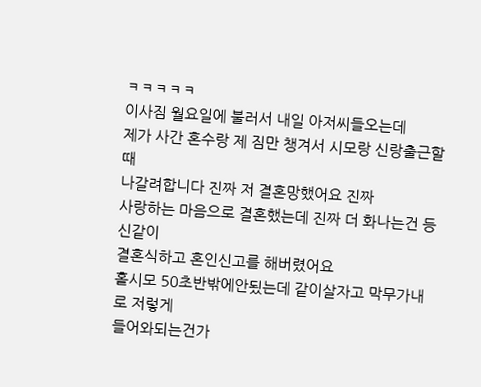ㅋㅋㅋㅋㅋ
이사짐 월요일에 불러서 내일 아저씨들오는데
제가 사간 혼수랑 제 짐만 챙겨서 시모랑 신랑출근할때
나갈려합니다 진짜 저 결혼망했어요 진짜
사랑하는 마음으로 결혼했는데 진짜 더 화나는건 등신같이
결혼식하고 혼인신고를 해버렸어요
홀시모 50초반밖에안됬는데 같이살자고 막무가내로 저렇게
들어와되는건가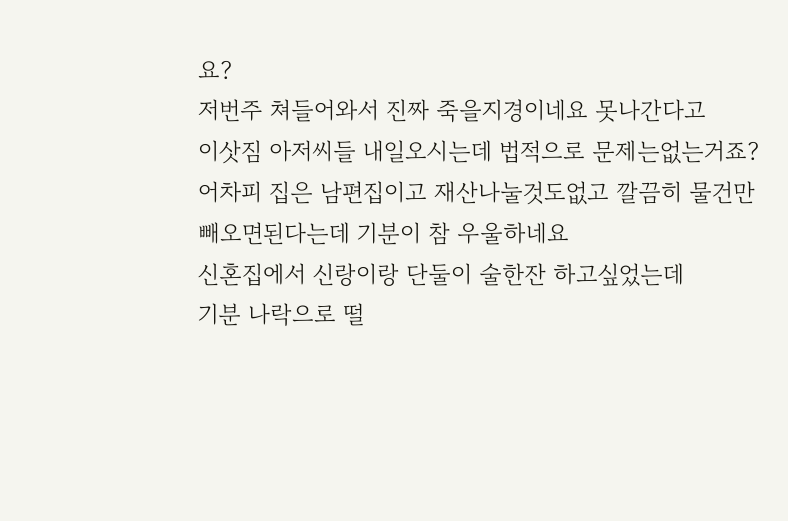요?
저번주 쳐들어와서 진짜 죽을지경이네요 못나간다고
이삿짐 아저씨들 내일오시는데 법적으로 문제는없는거죠?
어차피 집은 남편집이고 재산나눌것도없고 깔끔히 물건만
빼오면된다는데 기분이 참 우울하네요
신혼집에서 신랑이랑 단둘이 술한잔 하고싶었는데
기분 나락으로 떨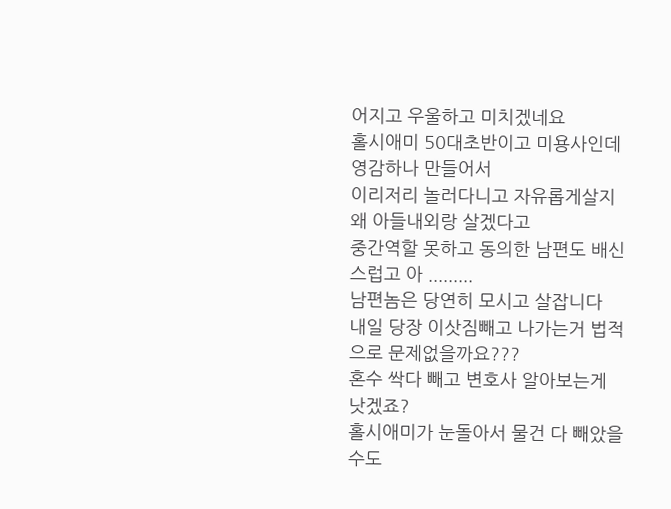어지고 우울하고 미치겠네요
홀시애미 50대초반이고 미용사인데 영감하나 만들어서
이리저리 놀러다니고 자유롭게살지 왜 아들내외랑 살겠다고
중간역할 못하고 동의한 남편도 배신스럽고 아 .........
남편놈은 당연히 모시고 살잡니다
내일 당장 이삿짐빼고 나가는거 법적으로 문제없을까요???
혼수 싹다 빼고 변호사 알아보는게 낫겠죠?
홀시애미가 눈돌아서 물건 다 빼았을수도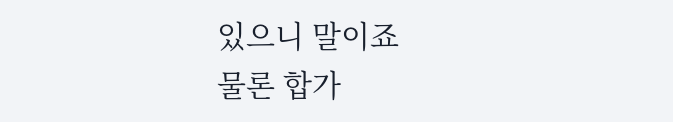있으니 말이죠
물론 합가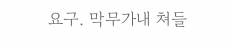요구. 막무가내 쳐들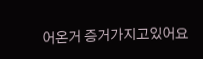어온거 증거가지고있어요